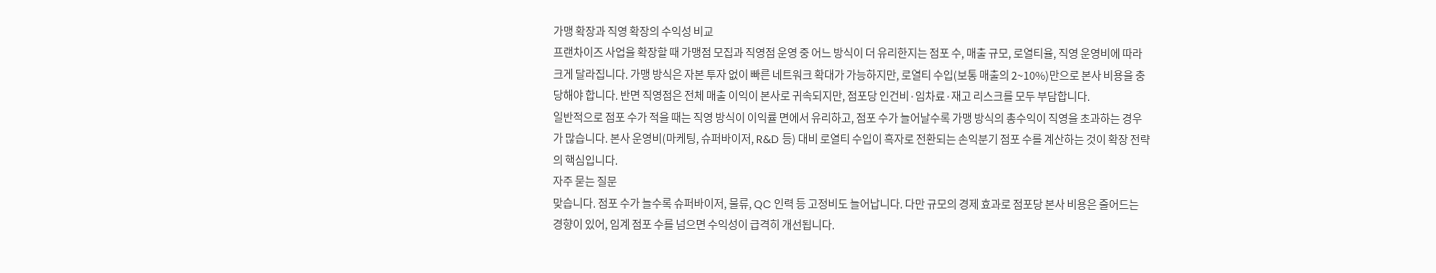가맹 확장과 직영 확장의 수익성 비교
프랜차이즈 사업을 확장할 때 가맹점 모집과 직영점 운영 중 어느 방식이 더 유리한지는 점포 수, 매출 규모, 로열티율, 직영 운영비에 따라 크게 달라집니다. 가맹 방식은 자본 투자 없이 빠른 네트워크 확대가 가능하지만, 로열티 수입(보통 매출의 2~10%)만으로 본사 비용을 충당해야 합니다. 반면 직영점은 전체 매출 이익이 본사로 귀속되지만, 점포당 인건비·임차료·재고 리스크를 모두 부담합니다.
일반적으로 점포 수가 적을 때는 직영 방식이 이익률 면에서 유리하고, 점포 수가 늘어날수록 가맹 방식의 총수익이 직영을 초과하는 경우가 많습니다. 본사 운영비(마케팅, 슈퍼바이저, R&D 등) 대비 로열티 수입이 흑자로 전환되는 손익분기 점포 수를 계산하는 것이 확장 전략의 핵심입니다.
자주 묻는 질문
맞습니다. 점포 수가 늘수록 슈퍼바이저, 물류, QC 인력 등 고정비도 늘어납니다. 다만 규모의 경제 효과로 점포당 본사 비용은 줄어드는 경향이 있어, 임계 점포 수를 넘으면 수익성이 급격히 개선됩니다.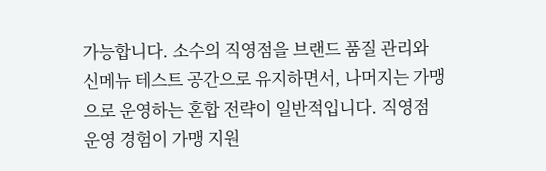가능합니다. 소수의 직영점을 브랜드 품질 관리와 신메뉴 테스트 공간으로 유지하면서, 나머지는 가맹으로 운영하는 혼합 전략이 일반적입니다. 직영점 운영 경험이 가맹 지원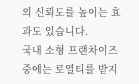의 신뢰도를 높이는 효과도 있습니다.
국내 소형 프랜차이즈 중에는 로열티를 받지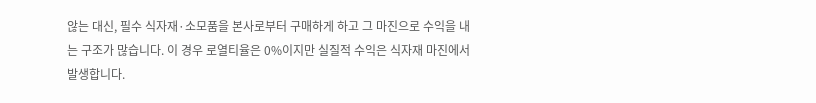않는 대신, 필수 식자재·소모품을 본사로부터 구매하게 하고 그 마진으로 수익을 내는 구조가 많습니다. 이 경우 로열티율은 0%이지만 실질적 수익은 식자재 마진에서 발생합니다.